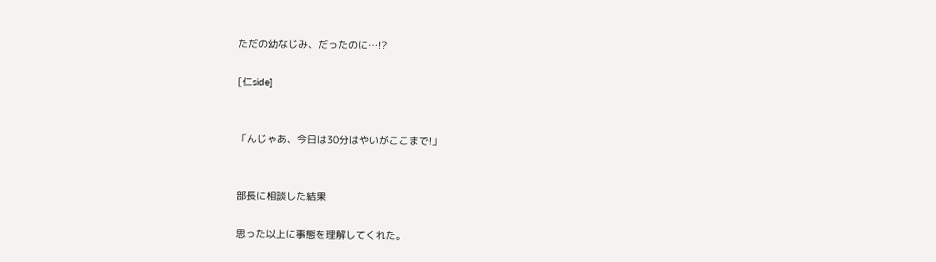ただの幼なじみ、だったのに…!?

[仁side]


「んじゃあ、今日は30分はやいがここまで!」


部長に相談した結果

思った以上に事態を理解してくれた。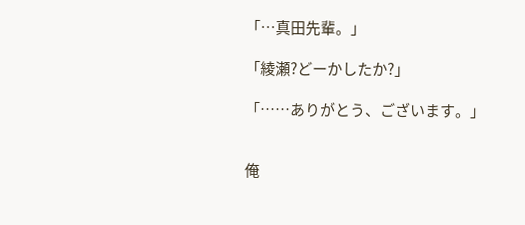「…真田先輩。」

「綾瀬?どーかしたか?」

「……ありがとう、ございます。」


俺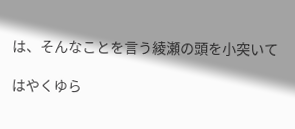は、そんなことを言う綾瀬の頭を小突いて

はやくゆら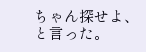ちゃん探せよ、と言った。